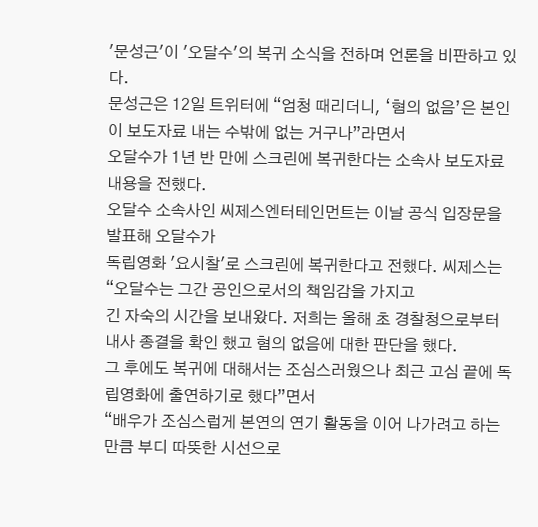'문성근'이 '오달수'의 복귀 소식을 전하며 언론을 비판하고 있다.
문성근은 12일 트위터에 “엄청 때리더니, ‘혐의 없음’은 본인이 보도자료 내는 수밖에 없는 거구나”라면서
오달수가 1년 반 만에 스크린에 복귀한다는 소속사 보도자료 내용을 전했다.
오달수 소속사인 씨제스엔터테인먼트는 이날 공식 입장문을 발표해 오달수가
독립영화 '요시찰'로 스크린에 복귀한다고 전했다. 씨제스는 “오달수는 그간 공인으로서의 책임감을 가지고
긴 자숙의 시간을 보내왔다. 저희는 올해 초 경찰청으로부터 내사 종결을 확인 했고 혐의 없음에 대한 판단을 했다.
그 후에도 복귀에 대해서는 조심스러웠으나 최근 고심 끝에 독립영화에 출연하기로 했다”면서
“배우가 조심스럽게 본연의 연기 활동을 이어 나가려고 하는 만큼 부디 따뜻한 시선으로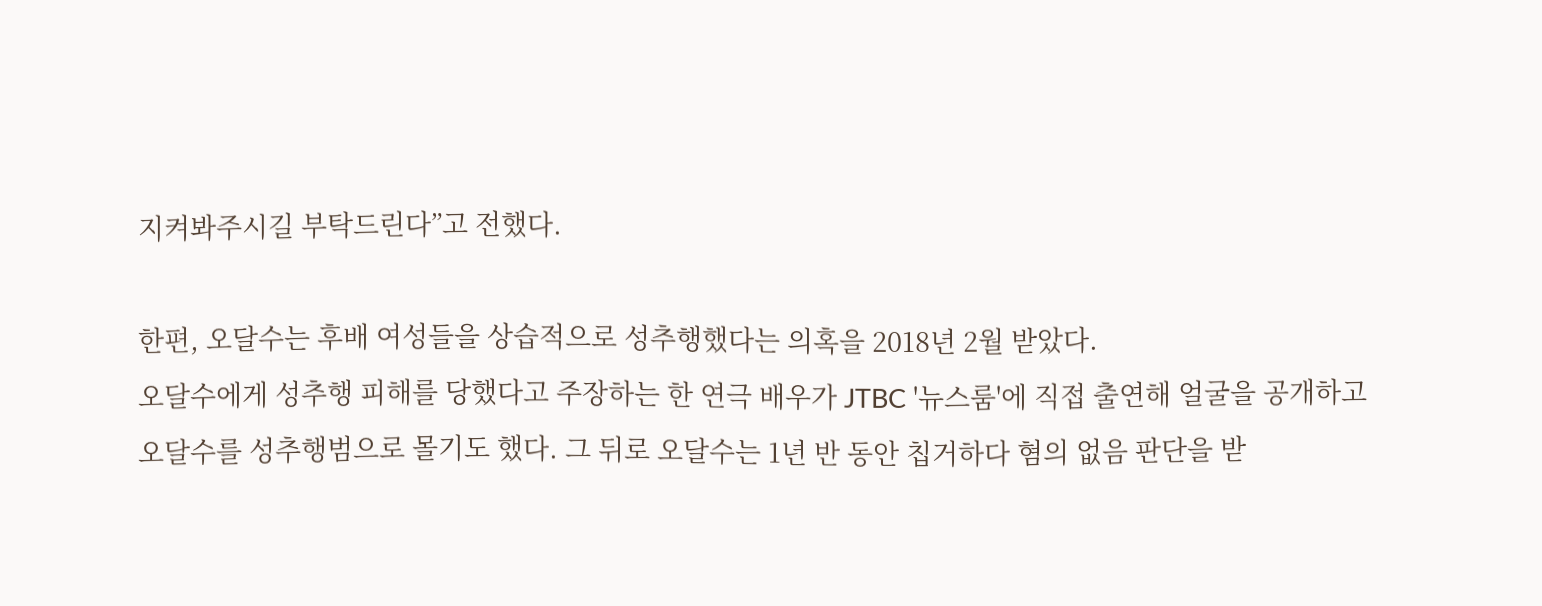지켜봐주시길 부탁드린다”고 전했다.

한편, 오달수는 후배 여성들을 상습적으로 성추행했다는 의혹을 2018년 2월 받았다.
오달수에게 성추행 피해를 당했다고 주장하는 한 연극 배우가 JTBC '뉴스룸'에 직접 출연해 얼굴을 공개하고
오달수를 성추행범으로 몰기도 했다. 그 뒤로 오달수는 1년 반 동안 칩거하다 혐의 없음 판단을 받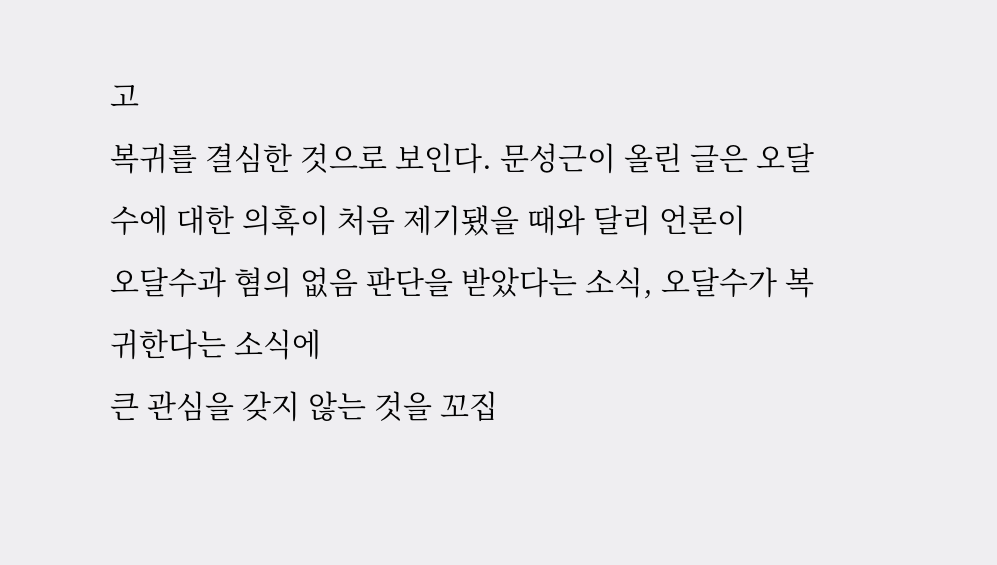고
복귀를 결심한 것으로 보인다. 문성근이 올린 글은 오달수에 대한 의혹이 처음 제기됐을 때와 달리 언론이
오달수과 혐의 없음 판단을 받았다는 소식, 오달수가 복귀한다는 소식에
큰 관심을 갖지 않는 것을 꼬집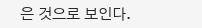은 것으로 보인다.